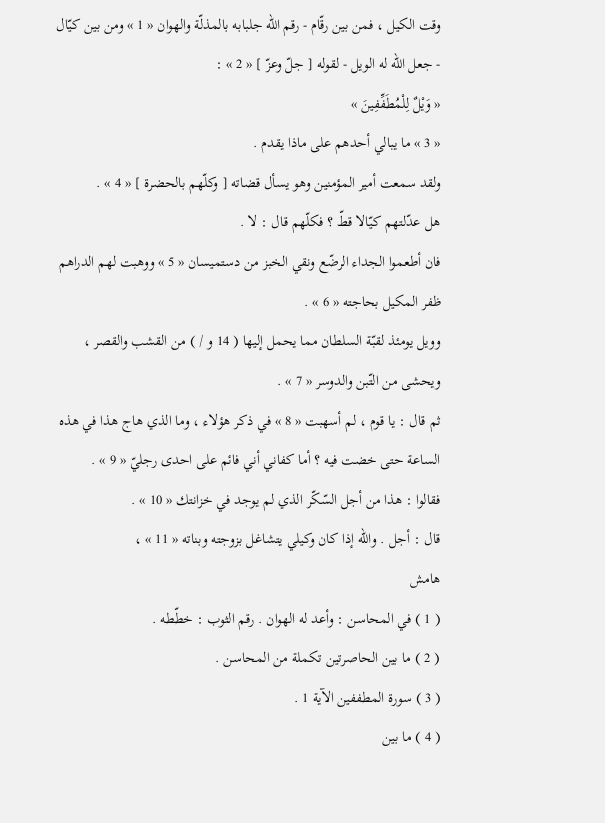وقت الكيل ، فمن بين رقّام - رقم اللّه جلبابه بالمذلّة والهوان « 1 » ومن بين كيّال - جعل اللّه له الويل - لقوله [ جلّ وعزّ ] « 2 » :
« وَيْلٌ لِلْمُطَفِّفِينَ »
« 3 » ما يبالي أحدهم على ماذا يقدم .
ولقد سمعت أمير المؤمنين وهو يسأل قضاته [ وكلّهم بالحضرة ] « 4 » .
هل عدّلتهم كيّالا قطّ ؟ فكلّهم قال : لا .
فان أطعموا الجداء الرضّع ونقي الخبز من دستميسان « 5 » ووهبت لهم الدراهم ظفر المكيل بحاجته « 6 » .
وويل يومئذ لقبّة السلطان مما يحمل إليها ( 14 و / ) من القشب والقصر ، ويحشى من التّبن والدوسر « 7 » .
ثم قال : يا قوم ، لم أسهبت « 8 » في ذكر هؤلاء ، وما الذي هاج هذا في هذه الساعة حتى خضت فيه ؟ أما كفاني أني فائم على احدى رجليّ « 9 » .
فقالوا : هذا من أجل السّكّر الذي لم يوجد في خزانتك « 10 » .
قال : أجل . واللّه إذا كان وكيلي يتشاغل بزوجته وبناته « 11 » ،
هامش
( 1 ) في المحاسن : وأعد له الهوان . رقم الثوب : خطّطه .
( 2 ) ما بين الحاصرتين تكملة من المحاسن .
( 3 ) سورة المطففين الآية 1 .
( 4 ) ما بين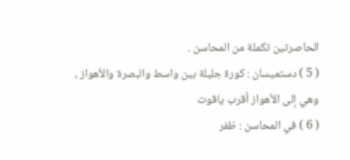الحاصرتين تكملة من المحاسن .
( 5 ) دستميسان : كورة جليلة بين واسط والبصرة والأهواز ، وهي إلى الأهواز أقرب ياقوت
( 6 ) في المحاسن : ظفر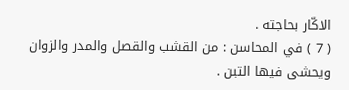الاكّار بحاجته .
( 7 ) في المحاسن : من القشب والقصل والمدر والزوان ويحشى فيها التبن .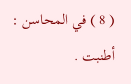( 8 ) في المحاسن : أطنبت .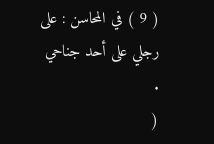( 9 ) في المحاسن : على رجلي على أحد جناحي .
(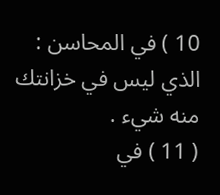10 ) في المحاسن : الذي ليس في خزانتك منه شيء .
( 11 ) في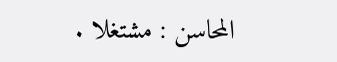المحاسن : مشتغلا .